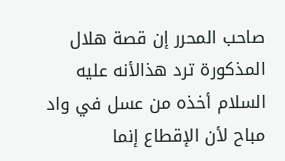صاحب المحرر إن قصة هلال المذكورة ترد هذالأنه عليه السلام أخذه من عسل في واد مباح لأن الإقطاع إنما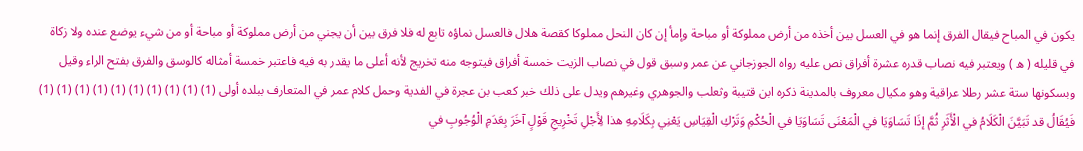يكون في المباح فيقال الفرق إنما هو في العسل بين أخذه من أرض مملوكة أو مباحة وإمأ إن كان النحل مملوكا كقصة هلال فالعسل نماؤه تابع له فلا فرق بين أن يجني من أرض مملوكة أو مباحة أو من شيء يوضع عنده ولا زكاة في قليله ( ه ) ويعتبر فيه نصاب قدره عشرة أفراق نص عليه رواه الجوزجاني عن عمر وسبق قول في نصاب الزيت خمسة أفراق فيتوجه منه تخريج لأنه أعلى ما يقدر به فيه فاعتبر خمسة أمثاله كالوسق والفرق بفتح الراء وقيل وبسكونها ستة عشر رطلا عراقية وهو مكيال معروف بالمدينة ذكره ابن قتيبة وثعلب والجوهري وغيرهم ويدل على ذلك خبر كعب بن عجرة في الفدية وحمل كلام عمر في المتعارف ببلده أولى (1) (1) (1) (1) (1) (1) (1) (1) (1) (1) فَيُقَالُ قد تَبَيَّنَ الْكَلَامُ في الْأَثَرِ ثُمَّ إذَا تَسَاوَيَا في الْمَعْنَى تَسَاوَيَا في الْحُكْمِ وَتَرْكِ الْقِيَاسِ يَعْنِي بِكَلَامِهِ هذا لِأَجْلِ تَخْرِيجِ قَوْلٍ آخَرَ بِعَدَمِ الْوُجُوبِ في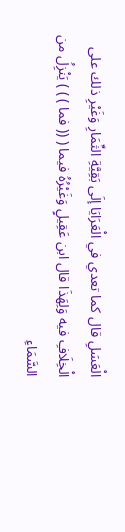الْعَسَلِ قال كما تعدي في الْعَرَايَا إلَى بَقِيَّةِ الثِّمَارِ وَغَيْرِ ذلك على الْخِلَافِ فيه وَلِهَذَا قال ابن عَقِيلٍ وَغَيْرُهُ فيما ( (( فما ) ) ) يَنْزِلُ من السَّمَاءِ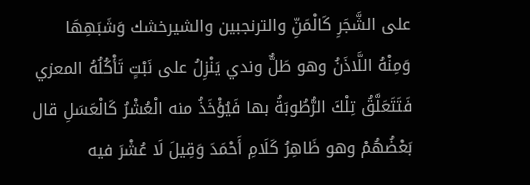على الشَّجَرِ كَالْمَنِّ والترنجبين والشيرخشك وَشَبَهِهَا وَمِنْهُ اللَّاذَنُ وهو طَلٌّ وندي يَنْزِلُ على نَبْتٍ تَأْكُلُهُ المعزي فَتَتَعَلَّقُ تِلْكَ الرُّطُوبَةُ بها فَيُؤْخَذُ منه الْعُشْرُ كَالْعَسَلِ قال بَعْضُهُمْ وهو ظَاهِرُ كَلَامِ أَحْمَدَ وَقِيلَ لَا عُشْرَ فيه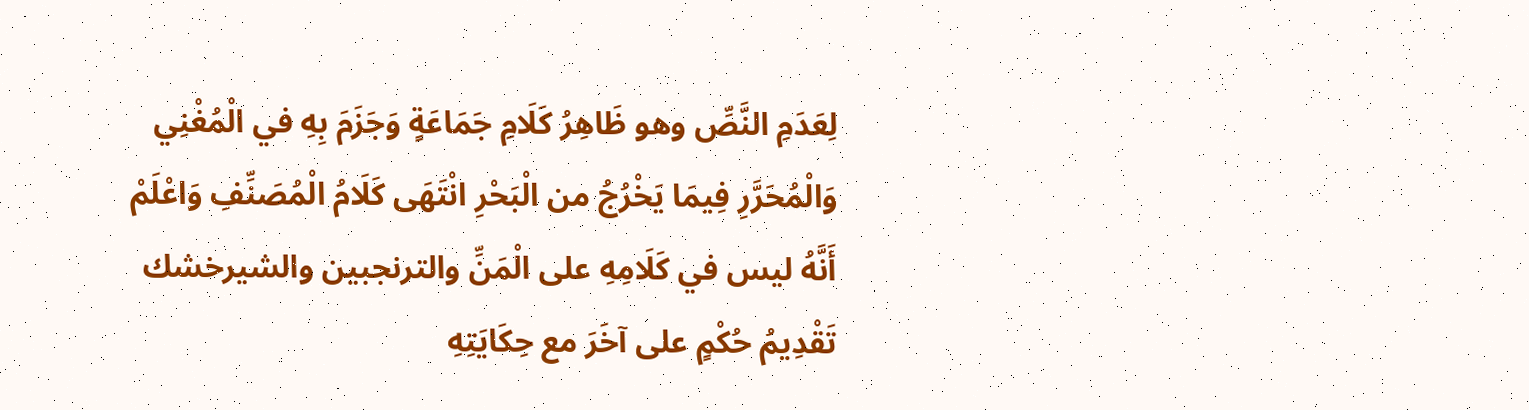لِعَدَمِ النَّصِّ وهو ظَاهِرُ كَلَامِ جَمَاعَةٍ وَجَزَمَ بِهِ في الْمُغْنِي وَالْمُحَرَّرِ فِيمَا يَخْرُجُ من الْبَحْرِ انْتَهَى كَلَامُ الْمُصَنِّفِ وَاعْلَمْ أَنَّهُ ليس في كَلَامِهِ على الْمَنِّ والترنجبين والشيرخشك تَقْدِيمُ حُكْمٍ على آخَرَ مع حِكَايَتِهِ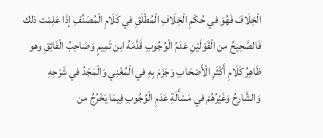الْخِلَافَ فَهُوَ في حُكْمِ الْخِلَافِ الْمُطْلَقِ في كَلَامِ الْمُصَنِّفِ إذَا عَلِمْت ذلك فَالصَّحِيحُ من الْقَوْلَيْنِ عَدَمُ الْوُجُوبِ قَدَّمَهُ ابن تَمِيمٍ وَصَاحِبُ الْفَائِقِ وهو ظَاهِرُ كَلَامِ أَكْثَرِ الْأَصْحَابِ وَجَزَمَ بِهِ في الْمُغْنِي وَالْمَجْدُ في شَرْحِهِ وَالشَّارِحُ وَغَيْرُهُمْ في مَسْأَلَةِ عَدَمِ الْوُجُوبِ فِيمَا يَخْرُجُ من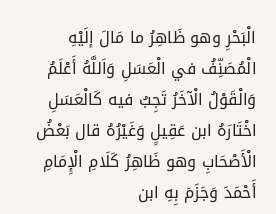الْبَحْرِ وهو ظَاهِرُ ما مَالَ إلَيْهِ الْمُصَنِّفُ في الْعَسَلِ وَاَللَّهُ أَعْلَمُ وَالْقَوْلُ الْآخَرُ تَجِبُ فيه كَالْعَسَلِ اخْتَارَهُ ابن عَقِيلٍ وَغَيْرُهُ قال بَعْضُ الْأَصْحَابِ وهو ظَاهِرُ كَلَامِ الْإِمَامِ أَحْمَدَ وَجَزَمَ بِهِ ابن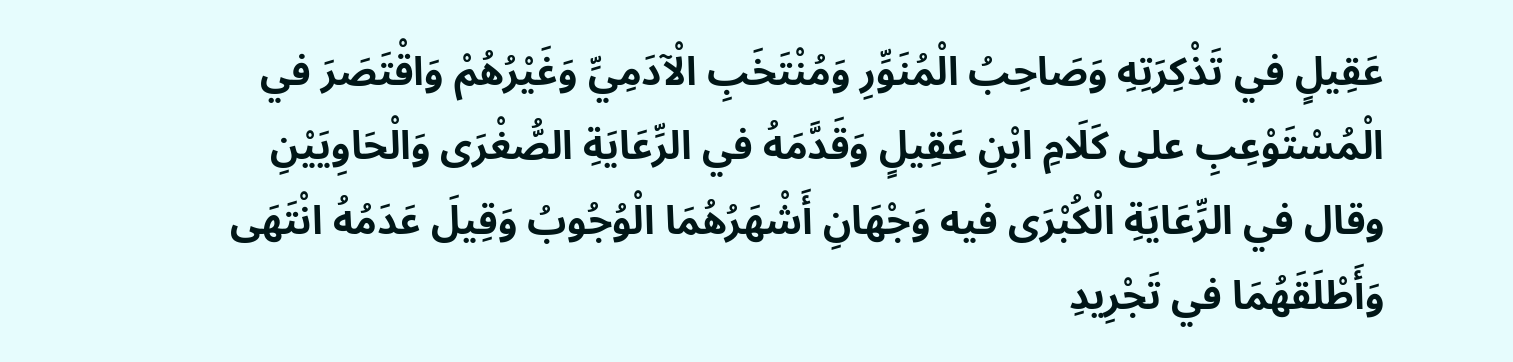عَقِيلٍ في تَذْكِرَتِهِ وَصَاحِبُ الْمُنَوِّرِ وَمُنْتَخَبِ الْآدَمِيِّ وَغَيْرُهُمْ وَاقْتَصَرَ في الْمُسْتَوْعِبِ على كَلَامِ ابْنِ عَقِيلٍ وَقَدَّمَهُ في الرِّعَايَةِ الصُّغْرَى وَالْحَاوِيَيْنِ وقال في الرِّعَايَةِ الْكُبْرَى فيه وَجْهَانِ أَشْهَرُهُمَا الْوُجُوبُ وَقِيلَ عَدَمُهُ انْتَهَى وَأَطْلَقَهُمَا في تَجْرِيدِ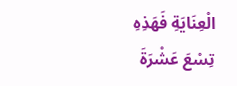الْعِنَايَةِ فَهَذِهِ تِسْعَ عَشْرَةَ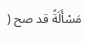مَسْأَلَةً قد صح (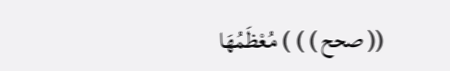(( صحح ) ) ) مُعْظَمُهَا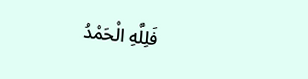فَلِلَّهِ الْحَمْدُ